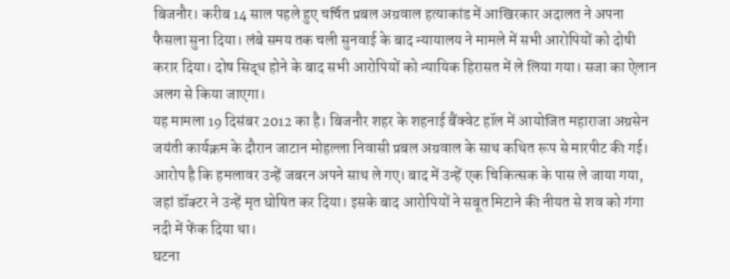बिजनौर। करीब 14 साल पहले हुए चर्चित प्रबल अग्रवाल हत्याकांड में आखिरकार अदालत ने अपना फैसला सुना दिया। लंबे समय तक चली सुनवाई के बाद न्यायालय ने मामले में सभी आरोपियों को दोषी करार दिया। दोष सिद्ध होने के बाद सभी आरोपियों को न्यायिक हिरासत में ले लिया गया। सजा का ऐलान अलग से किया जाएगा।
यह मामला 19 दिसंबर 2012 का है। बिजनौर शहर के शहनाई बैंक्वेट हॉल में आयोजित महाराजा अग्रसेन जयंती कार्यक्रम के दौरान जाटान मोहल्ला निवासी प्रबल अग्रवाल के साथ कथित रूप से मारपीट की गई। आरोप है कि हमलावर उन्हें जबरन अपने साथ ले गए। बाद में उन्हें एक चिकित्सक के पास ले जाया गया, जहां डॉक्टर ने उन्हें मृत घोषित कर दिया। इसके बाद आरोपियों ने सबूत मिटाने की नीयत से शव को गंगा नदी में फेंक दिया था।
घटना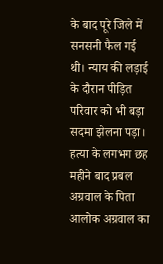के बाद पूरे जिले में सनसनी फैल गई थी। न्याय की लड़ाई के दौरान पीड़ित परिवार को भी बड़ा सदमा झेलना पड़ा। हत्या के लगभग छह महीने बाद प्रबल अग्रवाल के पिता आलोक अग्रवाल का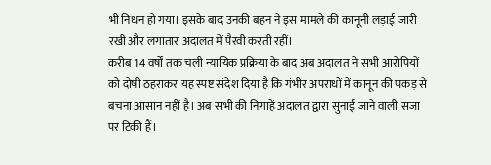भी निधन हो गया। इसके बाद उनकी बहन ने इस मामले की कानूनी लड़ाई जारी रखी और लगातार अदालत में पैरवी करती रहीं।
करीब 14 वर्षों तक चली न्यायिक प्रक्रिया के बाद अब अदालत ने सभी आरोपियों को दोषी ठहराकर यह स्पष्ट संदेश दिया है कि गंभीर अपराधों में कानून की पकड़ से बचना आसान नहीं है। अब सभी की निगाहें अदालत द्वारा सुनाई जाने वाली सजा पर टिकी हैं।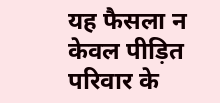यह फैसला न केवल पीड़ित परिवार के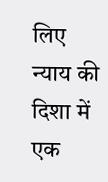लिए न्याय की दिशा में एक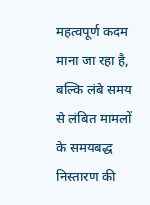महत्वपूर्ण कदम माना जा रहा है, बल्कि लंबे समय से लंबित मामलों के समयबद्ध निस्तारण की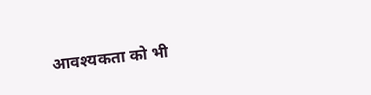आवश्यकता को भी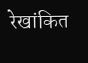रेखांकित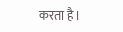करता है।